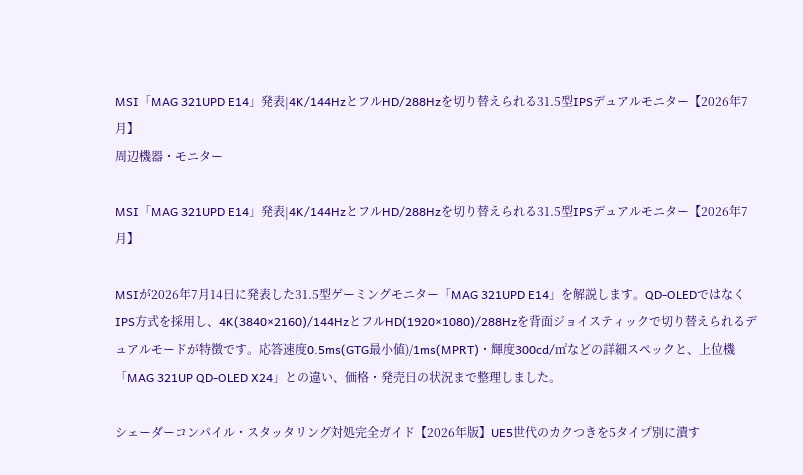MSI「MAG 321UPD E14」発表|4K/144HzとフルHD/288Hzを切り替えられる31.5型IPSデュアルモニター【2026年7月】
周辺機器・モニター

MSI「MAG 321UPD E14」発表|4K/144HzとフルHD/288Hzを切り替えられる31.5型IPSデュアルモニター【2026年7月】

MSIが2026年7月14日に発表した31.5型ゲーミングモニター「MAG 321UPD E14」を解説します。QD-OLEDではなくIPS方式を採用し、4K(3840×2160)/144HzとフルHD(1920×1080)/288Hzを背面ジョイスティックで切り替えられるデュアルモードが特徴です。応答速度0.5ms(GTG最小値)/1ms(MPRT)・輝度300cd/㎡などの詳細スペックと、上位機「MAG 321UP QD-OLED X24」との違い、価格・発売日の状況まで整理しました。

シェーダーコンパイル・スタッタリング対処完全ガイド【2026年版】UE5世代のカクつきを5タイプ別に潰す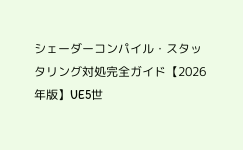シェーダーコンパイル・スタッタリング対処完全ガイド【2026年版】UE5世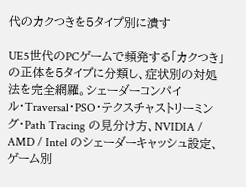代のカクつきを5タイプ別に潰す

UE5世代のPCゲームで頻発する「カクつき」の正体を5タイプに分類し、症状別の対処法を完全網羅。シェーダーコンパイル・Traversal・PSO・テクスチャストリーミング・Path Tracing の見分け方、NVIDIA / AMD / Intel のシェーダーキャッシュ設定、ゲーム別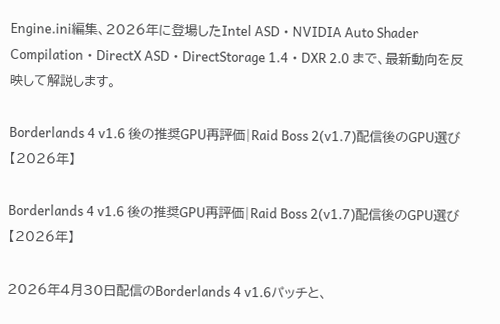Engine.ini編集、2026年に登場したIntel ASD・NVIDIA Auto Shader Compilation・DirectX ASD・DirectStorage 1.4・DXR 2.0 まで、最新動向を反映して解説します。

Borderlands 4 v1.6 後の推奨GPU再評価|Raid Boss 2(v1.7)配信後のGPU選び【2026年】

Borderlands 4 v1.6 後の推奨GPU再評価|Raid Boss 2(v1.7)配信後のGPU選び【2026年】

2026年4月30日配信のBorderlands 4 v1.6パッチと、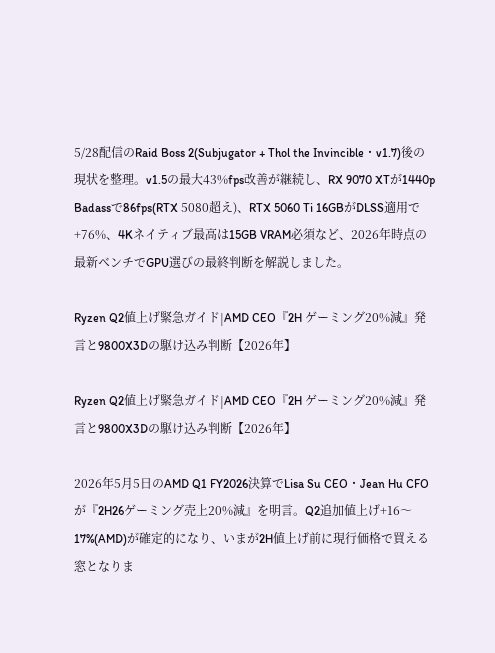5/28配信のRaid Boss 2(Subjugator + Thol the Invincible・v1.7)後の現状を整理。v1.5の最大43%fps改善が継続し、RX 9070 XTが1440p Badassで86fps(RTX 5080超え)、RTX 5060 Ti 16GBがDLSS適用で+76%、4Kネイティブ最高は15GB VRAM必須など、2026年時点の最新ベンチでGPU選びの最終判断を解説しました。

Ryzen Q2値上げ緊急ガイド|AMD CEO『2H ゲーミング20%減』発言と9800X3Dの駆け込み判断【2026年】

Ryzen Q2値上げ緊急ガイド|AMD CEO『2H ゲーミング20%減』発言と9800X3Dの駆け込み判断【2026年】

2026年5月5日のAMD Q1 FY2026決算でLisa Su CEO・Jean Hu CFOが『2H26ゲーミング売上20%減』を明言。Q2追加値上げ+16〜17%(AMD)が確定的になり、いまが2H値上げ前に現行価格で買える窓となりま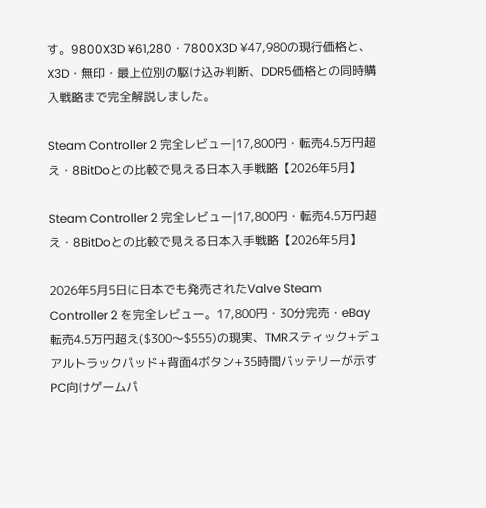す。9800X3D ¥61,280・7800X3D ¥47,980の現行価格と、X3D・無印・最上位別の駆け込み判断、DDR5価格との同時購入戦略まで完全解説しました。

Steam Controller 2 完全レビュー|17,800円・転売4.5万円超え・8BitDoとの比較で見える日本入手戦略【2026年5月】

Steam Controller 2 完全レビュー|17,800円・転売4.5万円超え・8BitDoとの比較で見える日本入手戦略【2026年5月】

2026年5月5日に日本でも発売されたValve Steam Controller 2 を完全レビュー。17,800円・30分完売・eBay転売4.5万円超え($300〜$555)の現実、TMRスティック+デュアルトラックパッド+背面4ボタン+35時間バッテリーが示すPC向けゲームパ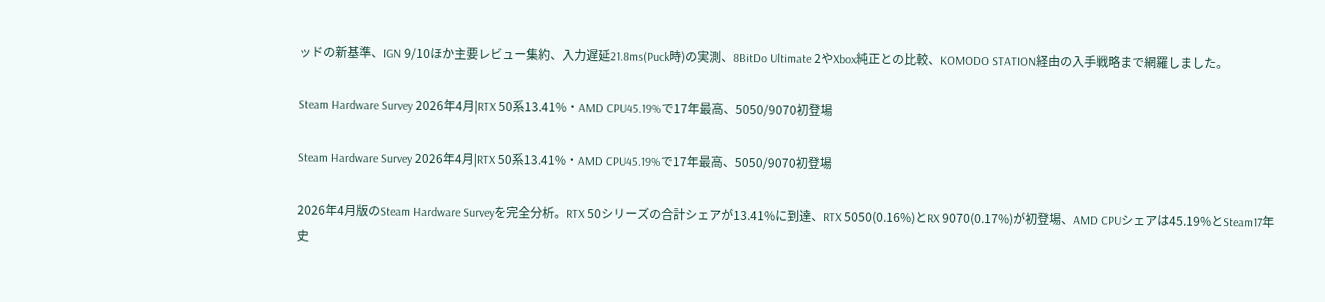ッドの新基準、IGN 9/10ほか主要レビュー集約、入力遅延21.8ms(Puck時)の実測、8BitDo Ultimate 2やXbox純正との比較、KOMODO STATION経由の入手戦略まで網羅しました。

Steam Hardware Survey 2026年4月|RTX 50系13.41%・AMD CPU45.19%で17年最高、5050/9070初登場

Steam Hardware Survey 2026年4月|RTX 50系13.41%・AMD CPU45.19%で17年最高、5050/9070初登場

2026年4月版のSteam Hardware Surveyを完全分析。RTX 50シリーズの合計シェアが13.41%に到達、RTX 5050(0.16%)とRX 9070(0.17%)が初登場、AMD CPUシェアは45.19%とSteam17年史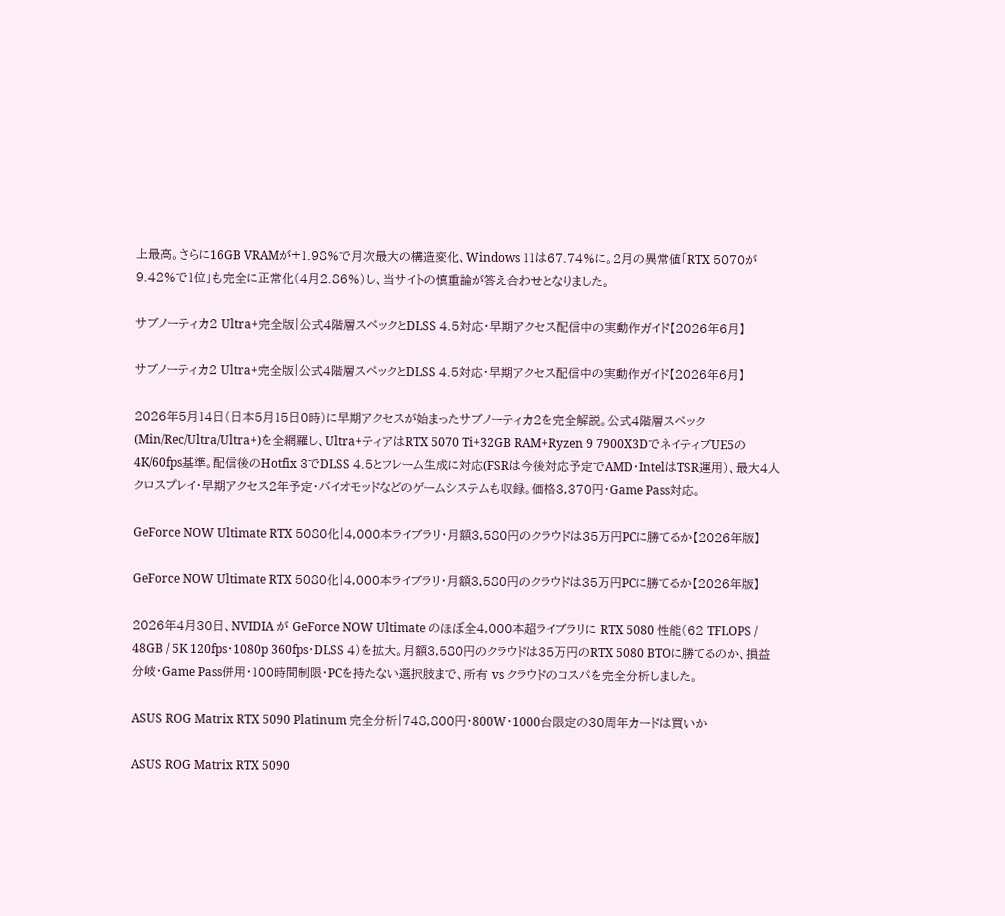上最高。さらに16GB VRAMが+1.98%で月次最大の構造変化、Windows 11は67.74%に。2月の異常値「RTX 5070が9.42%で1位」も完全に正常化(4月2.86%)し、当サイトの慎重論が答え合わせとなりました。

サブノーティカ2 Ultra+完全版|公式4階層スペックとDLSS 4.5対応・早期アクセス配信中の実動作ガイド【2026年6月】

サブノーティカ2 Ultra+完全版|公式4階層スペックとDLSS 4.5対応・早期アクセス配信中の実動作ガイド【2026年6月】

2026年5月14日(日本5月15日0時)に早期アクセスが始まったサブノーティカ2を完全解説。公式4階層スペック(Min/Rec/Ultra/Ultra+)を全網羅し、Ultra+ティアはRTX 5070 Ti+32GB RAM+Ryzen 9 7900X3DでネイティブUE5の4K/60fps基準。配信後のHotfix 3でDLSS 4.5とフレーム生成に対応(FSRは今後対応予定でAMD・IntelはTSR運用)、最大4人クロスプレイ・早期アクセス2年予定・バイオモッドなどのゲームシステムも収録。価格3,370円・Game Pass対応。

GeForce NOW Ultimate RTX 5080化|4,000本ライブラリ・月額3,580円のクラウドは35万円PCに勝てるか【2026年版】

GeForce NOW Ultimate RTX 5080化|4,000本ライブラリ・月額3,580円のクラウドは35万円PCに勝てるか【2026年版】

2026年4月30日、NVIDIA が GeForce NOW Ultimate のほぼ全4,000本超ライブラリに RTX 5080 性能(62 TFLOPS / 48GB / 5K 120fps・1080p 360fps・DLSS 4)を拡大。月額3,580円のクラウドは35万円のRTX 5080 BTOに勝てるのか、損益分岐・Game Pass併用・100時間制限・PCを持たない選択肢まで、所有 vs クラウドのコスパを完全分析しました。

ASUS ROG Matrix RTX 5090 Platinum 完全分析|748,800円・800W・1000台限定の30周年カードは買いか

ASUS ROG Matrix RTX 5090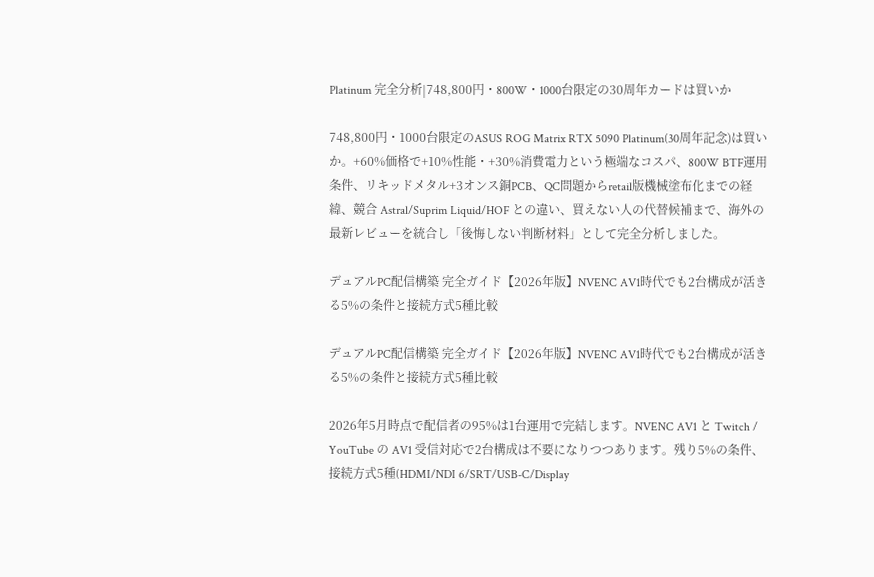Platinum 完全分析|748,800円・800W・1000台限定の30周年カードは買いか

748,800円・1000台限定のASUS ROG Matrix RTX 5090 Platinum(30周年記念)は買いか。+60%価格で+10%性能・+30%消費電力という極端なコスパ、800W BTF運用条件、リキッドメタル+3オンス銅PCB、QC問題からretail版機械塗布化までの経緯、競合 Astral/Suprim Liquid/HOF との違い、買えない人の代替候補まで、海外の最新レビューを統合し「後悔しない判断材料」として完全分析しました。

デュアルPC配信構築 完全ガイド【2026年版】NVENC AV1時代でも2台構成が活きる5%の条件と接続方式5種比較

デュアルPC配信構築 完全ガイド【2026年版】NVENC AV1時代でも2台構成が活きる5%の条件と接続方式5種比較

2026年5月時点で配信者の95%は1台運用で完結します。NVENC AV1 と Twitch / YouTube の AV1 受信対応で2台構成は不要になりつつあります。残り5%の条件、接続方式5種(HDMI/NDI 6/SRT/USB-C/Display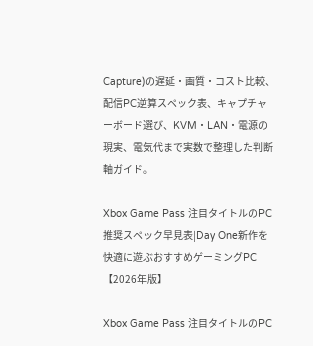Capture)の遅延・画質・コスト比較、配信PC逆算スペック表、キャプチャーボード選び、KVM・LAN・電源の現実、電気代まで実数で整理した判断軸ガイド。

Xbox Game Pass 注目タイトルのPC推奨スペック早見表|Day One新作を快適に遊ぶおすすめゲーミングPC【2026年版】

Xbox Game Pass 注目タイトルのPC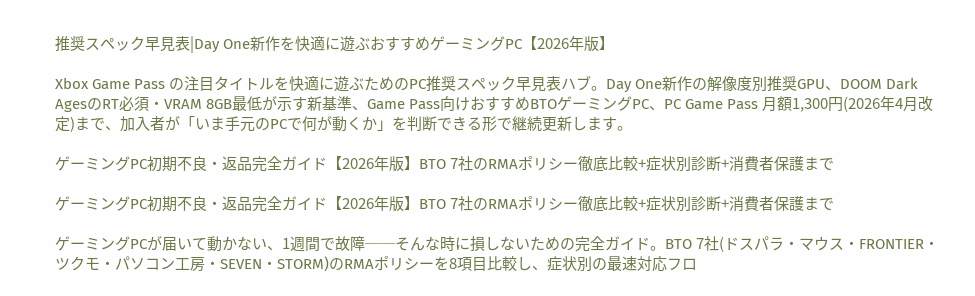推奨スペック早見表|Day One新作を快適に遊ぶおすすめゲーミングPC【2026年版】

Xbox Game Pass の注目タイトルを快適に遊ぶためのPC推奨スペック早見表ハブ。Day One新作の解像度別推奨GPU、DOOM Dark AgesのRT必須・VRAM 8GB最低が示す新基準、Game Pass向けおすすめBTOゲーミングPC、PC Game Pass 月額1,300円(2026年4月改定)まで、加入者が「いま手元のPCで何が動くか」を判断できる形で継続更新します。

ゲーミングPC初期不良・返品完全ガイド【2026年版】BTO 7社のRMAポリシー徹底比較+症状別診断+消費者保護まで

ゲーミングPC初期不良・返品完全ガイド【2026年版】BTO 7社のRMAポリシー徹底比較+症状別診断+消費者保護まで

ゲーミングPCが届いて動かない、1週間で故障──そんな時に損しないための完全ガイド。BTO 7社(ドスパラ・マウス・FRONTIER・ツクモ・パソコン工房・SEVEN・STORM)のRMAポリシーを8項目比較し、症状別の最速対応フロ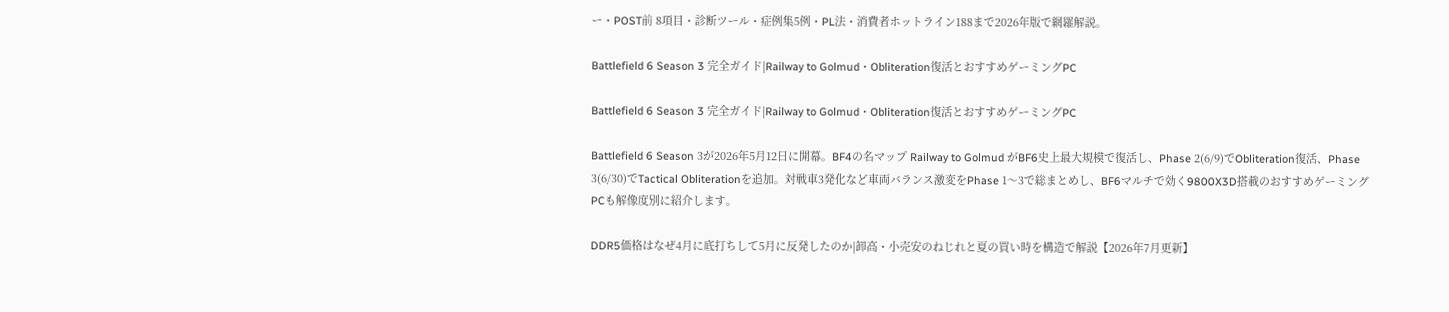ー・POST前 8項目・診断ツール・症例集5例・PL法・消費者ホットライン188まで2026年版で網羅解説。

Battlefield 6 Season 3 完全ガイド|Railway to Golmud・Obliteration復活とおすすめゲーミングPC

Battlefield 6 Season 3 完全ガイド|Railway to Golmud・Obliteration復活とおすすめゲーミングPC

Battlefield 6 Season 3が2026年5月12日に開幕。BF4の名マップ Railway to Golmud がBF6史上最大規模で復活し、Phase 2(6/9)でObliteration復活、Phase 3(6/30)でTactical Obliterationを追加。対戦車3発化など車両バランス激変をPhase 1〜3で総まとめし、BF6マルチで効く9800X3D搭載のおすすめゲーミングPCも解像度別に紹介します。

DDR5価格はなぜ4月に底打ちして5月に反発したのか|卸高・小売安のねじれと夏の買い時を構造で解説【2026年7月更新】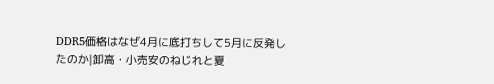DDR5価格はなぜ4月に底打ちして5月に反発したのか|卸高・小売安のねじれと夏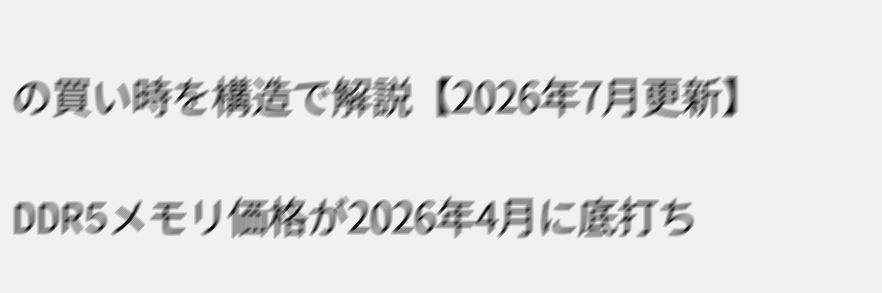の買い時を構造で解説【2026年7月更新】

DDR5メモリ価格が2026年4月に底打ち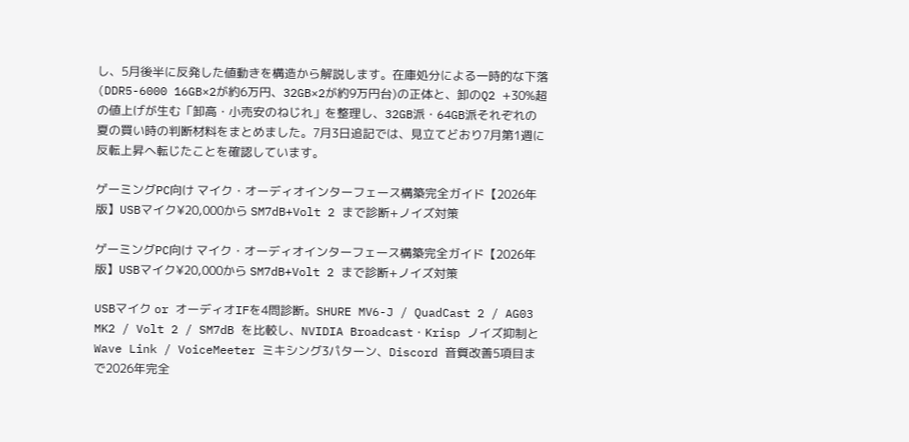し、5月後半に反発した値動きを構造から解説します。在庫処分による一時的な下落(DDR5-6000 16GB×2が約6万円、32GB×2が約9万円台)の正体と、卸のQ2 +30%超の値上げが生む「卸高・小売安のねじれ」を整理し、32GB派・64GB派それぞれの夏の買い時の判断材料をまとめました。7月3日追記では、見立てどおり7月第1週に反転上昇へ転じたことを確認しています。

ゲーミングPC向け マイク・オーディオインターフェース構築完全ガイド【2026年版】USBマイク¥20,000から SM7dB+Volt 2 まで診断+ノイズ対策

ゲーミングPC向け マイク・オーディオインターフェース構築完全ガイド【2026年版】USBマイク¥20,000から SM7dB+Volt 2 まで診断+ノイズ対策

USBマイク or オーディオIFを4問診断。SHURE MV6-J / QuadCast 2 / AG03 MK2 / Volt 2 / SM7dB を比較し、NVIDIA Broadcast・Krisp ノイズ抑制と Wave Link / VoiceMeeter ミキシング3パターン、Discord 音質改善5項目まで2026年完全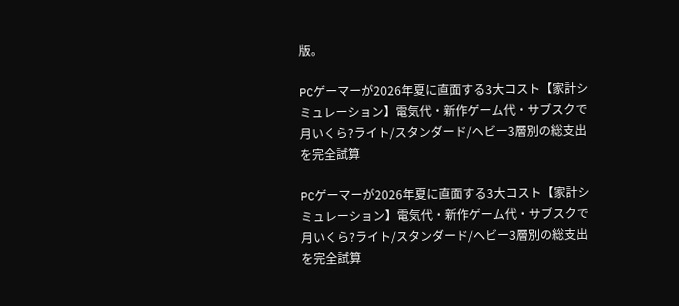版。

PCゲーマーが2026年夏に直面する3大コスト【家計シミュレーション】電気代・新作ゲーム代・サブスクで月いくら?ライト/スタンダード/ヘビー3層別の総支出を完全試算

PCゲーマーが2026年夏に直面する3大コスト【家計シミュレーション】電気代・新作ゲーム代・サブスクで月いくら?ライト/スタンダード/ヘビー3層別の総支出を完全試算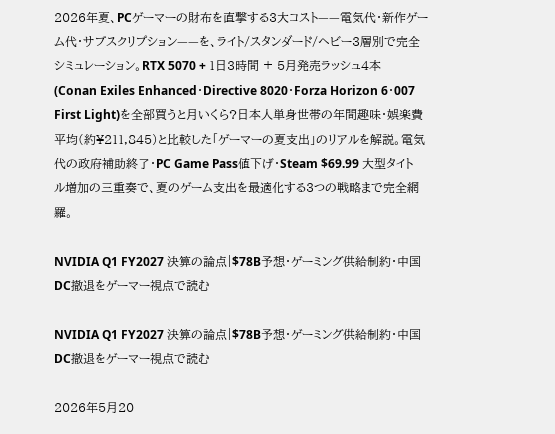2026年夏、PCゲーマーの財布を直撃する3大コスト——電気代・新作ゲーム代・サブスクリプション——を、ライト/スタンダード/ヘビー3層別で完全シミュレーション。RTX 5070 + 1日3時間 + 5月発売ラッシュ4本(Conan Exiles Enhanced・Directive 8020・Forza Horizon 6・007 First Light)を全部買うと月いくら?日本人単身世帯の年間趣味・娯楽費平均(約¥211,845)と比較した「ゲーマーの夏支出」のリアルを解説。電気代の政府補助終了・PC Game Pass値下げ・Steam $69.99 大型タイトル増加の三重奏で、夏のゲーム支出を最適化する3つの戦略まで完全網羅。

NVIDIA Q1 FY2027 決算の論点|$78B予想・ゲーミング供給制約・中国DC撤退をゲーマー視点で読む

NVIDIA Q1 FY2027 決算の論点|$78B予想・ゲーミング供給制約・中国DC撤退をゲーマー視点で読む

2026年5月20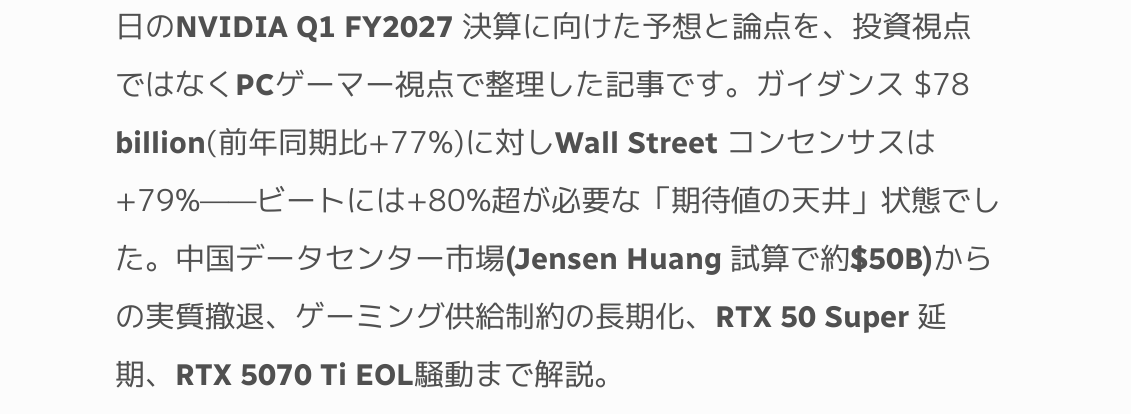日のNVIDIA Q1 FY2027 決算に向けた予想と論点を、投資視点ではなくPCゲーマー視点で整理した記事です。ガイダンス $78 billion(前年同期比+77%)に対しWall Street コンセンサスは+79%——ビートには+80%超が必要な「期待値の天井」状態でした。中国データセンター市場(Jensen Huang 試算で約$50B)からの実質撤退、ゲーミング供給制約の長期化、RTX 50 Super 延期、RTX 5070 Ti EOL騒動まで解説。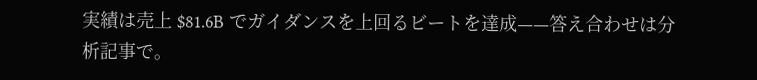実績は売上 $81.6B でガイダンスを上回るビートを達成——答え合わせは分析記事で。